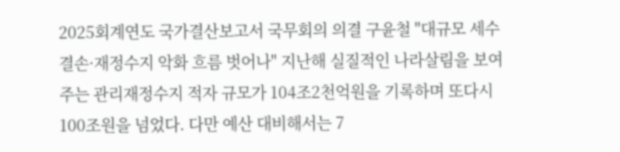2025회계연도 국가결산보고서 국무회의 의결 구윤철 "대규모 세수결손·재정수지 악화 흐름 벗어나" 지난해 실질적인 나라살림을 보여주는 관리재정수지 적자 규모가 104조2천억원을 기록하며 또다시 100조원을 넘었다. 다만 예산 대비해서는 7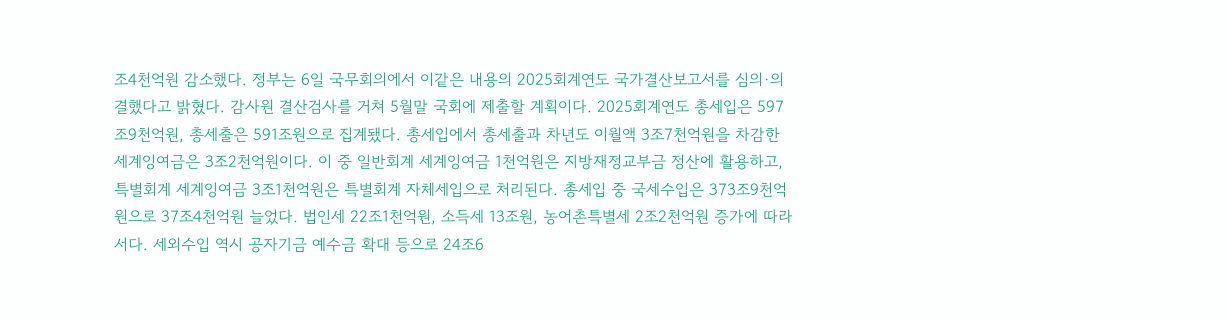조4천억원 감소했다. 정부는 6일 국무회의에서 이같은 내용의 2025회계연도 국가결산보고서를 심의·의결했다고 밝혔다. 감사원 결산검사를 거쳐 5월말 국회에 제출할 계획이다. 2025회계연도 총세입은 597조9천억원, 총세출은 591조원으로 집계됐다. 총세입에서 총세출과 차년도 이월액 3조7천억원을 차감한 세계잉여금은 3조2천억원이다. 이 중 일반회계 세계잉여금 1천억원은 지방재정교부금 정산에 활용하고, 특별회계 세계잉여금 3조1천억원은 특별회계 자체세입으로 처리된다. 총세입 중 국세수입은 373조9천억원으로 37조4천억원 늘었다. 법인세 22조1천억원, 소득세 13조원, 농어촌특별세 2조2천억원 증가에 따라서다. 세외수입 역시 공자기금 예수금 확대 등으로 24조6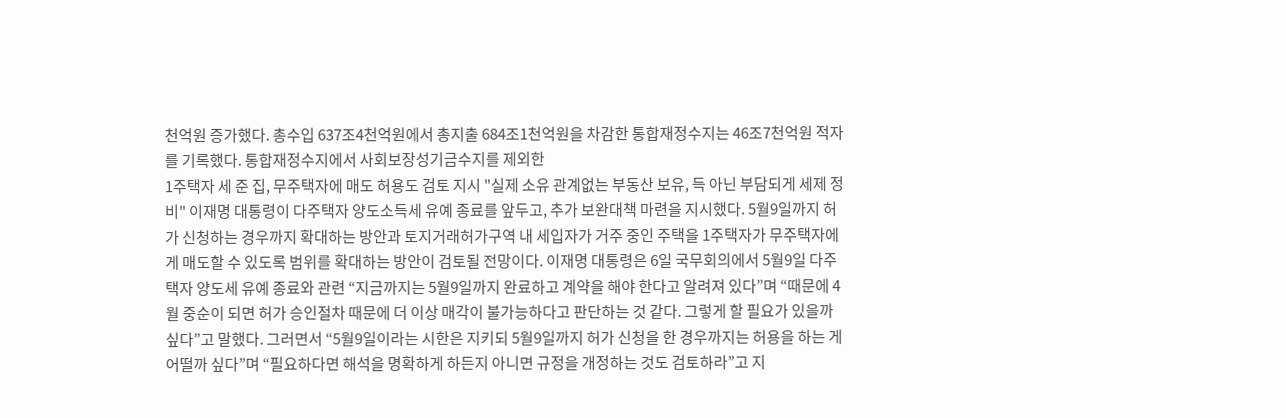천억원 증가했다. 총수입 637조4천억원에서 총지출 684조1천억원을 차감한 통합재정수지는 46조7천억원 적자를 기록했다. 통합재정수지에서 사회보장성기금수지를 제외한
1주택자 세 준 집, 무주택자에 매도 허용도 검토 지시 "실제 소유 관계없는 부동산 보유, 득 아닌 부담되게 세제 정비" 이재명 대통령이 다주택자 양도소득세 유예 종료를 앞두고, 추가 보완대책 마련을 지시했다. 5월9일까지 허가 신청하는 경우까지 확대하는 방안과 토지거래허가구역 내 세입자가 거주 중인 주택을 1주택자가 무주택자에게 매도할 수 있도록 범위를 확대하는 방안이 검토될 전망이다. 이재명 대통령은 6일 국무회의에서 5월9일 다주택자 양도세 유예 종료와 관련 “지금까지는 5월9일까지 완료하고 계약을 해야 한다고 알려져 있다”며 “때문에 4월 중순이 되면 허가 승인절차 때문에 더 이상 매각이 불가능하다고 판단하는 것 같다. 그렇게 할 필요가 있을까 싶다”고 말했다. 그러면서 “5월9일이라는 시한은 지키되 5월9일까지 허가 신청을 한 경우까지는 허용을 하는 게 어떨까 싶다”며 “필요하다면 해석을 명확하게 하든지 아니면 규정을 개정하는 것도 검토하라”고 지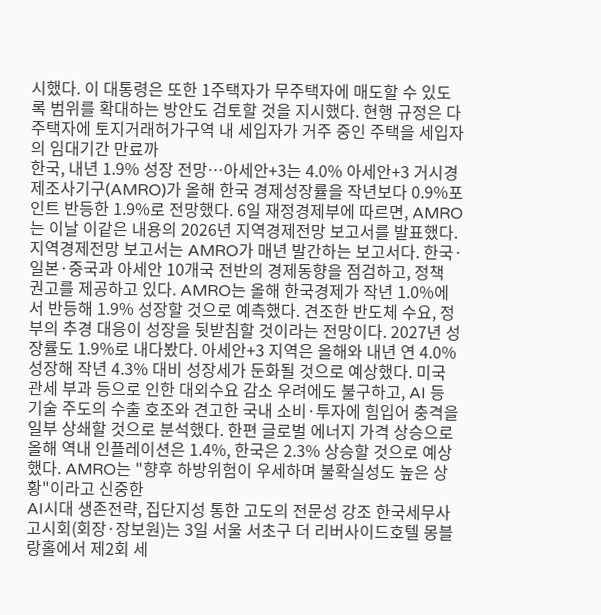시했다. 이 대통령은 또한 1주택자가 무주택자에 매도할 수 있도록 범위를 확대하는 방안도 검토할 것을 지시했다. 현행 규정은 다주택자에 토지거래허가구역 내 세입자가 거주 중인 주택을 세입자의 임대기간 만료까
한국, 내년 1.9% 성장 전망…아세안+3는 4.0% 아세안+3 거시경제조사기구(AMRO)가 올해 한국 경제성장률을 작년보다 0.9%포인트 반등한 1.9%로 전망했다. 6일 재정경제부에 따르면, AMRO는 이날 이같은 내용의 2026년 지역경제전망 보고서를 발표했다. 지역경제전망 보고서는 AMRO가 매년 발간하는 보고서다. 한국·일본·중국과 아세안 10개국 전반의 경제동향을 점검하고, 정책 권고를 제공하고 있다. AMRO는 올해 한국경제가 작년 1.0%에서 반등해 1.9% 성장할 것으로 예측했다. 견조한 반도체 수요, 정부의 추경 대응이 성장을 뒷받침할 것이라는 전망이다. 2027년 성장률도 1.9%로 내다봤다. 아세안+3 지역은 올해와 내년 연 4.0% 성장해 작년 4.3% 대비 성장세가 둔화될 것으로 예상했다. 미국 관세 부과 등으로 인한 대외수요 감소 우려에도 불구하고, AI 등 기술 주도의 수출 호조와 견고한 국내 소비·투자에 힘입어 충격을 일부 상쇄할 것으로 분석했다. 한편 글로벌 에너지 가격 상승으로 올해 역내 인플레이션은 1.4%, 한국은 2.3% 상승할 것으로 예상했다. AMRO는 "향후 하방위험이 우세하며 불확실성도 높은 상황"이라고 신중한
AI시대 생존전략, 집단지성 통한 고도의 전문성 강조 한국세무사고시회(회장·장보원)는 3일 서울 서초구 더 리버사이드호텔 몽블랑홀에서 제2회 세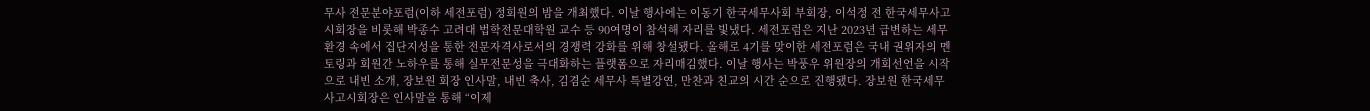무사 전문분야포럼(이하 세전포럼) 정회원의 밤을 개최했다. 이날 행사에는 이동기 한국세무사회 부회장, 이석정 전 한국세무사고시회장을 비롯해 박종수 고려대 법학전문대학원 교수 등 90여명이 참석해 자리를 빛냈다. 세전포럼은 지난 2023년 급변하는 세무환경 속에서 집단지성을 통한 전문자격사로서의 경쟁력 강화를 위해 창설됐다. 올해로 4기를 맞이한 세전포럼은 국내 권위자의 멘토링과 회원간 노하우를 통해 실무전문성을 극대화하는 플랫폼으로 자리매김했다. 이날 행사는 박풍우 위원장의 개회선언을 시작으로 내빈 소개, 장보원 회장 인사말, 내빈 축사, 김겸순 세무사 특별강연, 만찬과 친교의 시간 순으로 진행됐다. 장보원 한국세무사고시회장은 인사말을 통해 “이제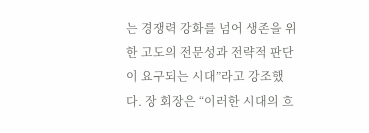는 경쟁력 강화를 넘어 생존을 위한 고도의 전문성과 전략적 판단이 요구되는 시대”라고 강조했다. 장 회장은 “이러한 시대의 흐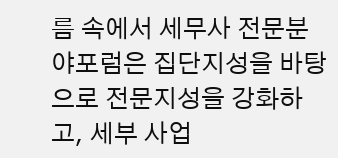름 속에서 세무사 전문분야포럼은 집단지성을 바탕으로 전문지성을 강화하고, 세부 사업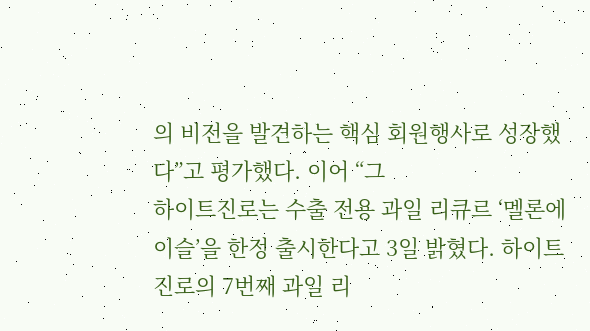의 비전을 발견하는 핵심 회원행사로 성장했다”고 평가했다. 이어 “그
하이트진로는 수출 전용 과일 리큐르 ‘멜론에이슬’을 한정 출시한다고 3일 밝혔다. 하이트진로의 7번째 과일 리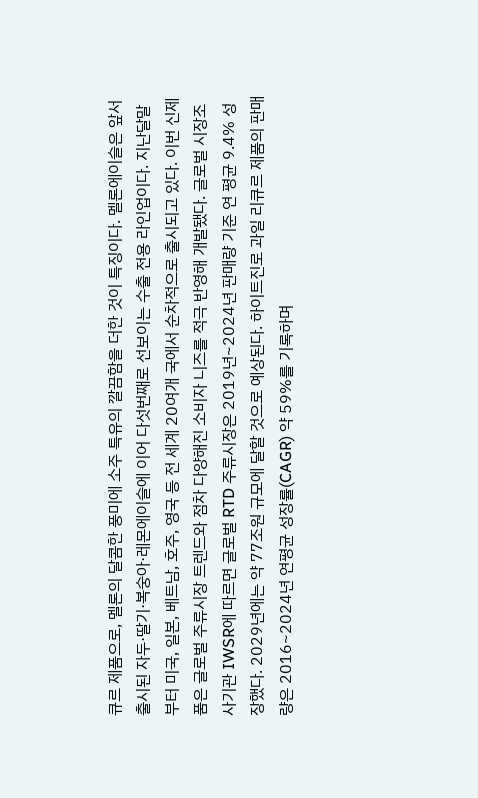큐르 제품으로, 멜론의 달콤한 풍미에 소주 특유의 깔끔함을 더한 것이 특징이다. 멜론에이슬은 앞서 출시된 자두·딸기·복숭아·레몬에이슬에 이어 다섯번째로 선보이는 수출 전용 라인업이다. 지난달말부터 미국, 일본, 베트남, 호주, 영국 등 전 세계 20여개 국에서 순차적으로 출시되고 있다. 이번 신제품은 글로벌 주류시장 트렌드와 점차 다양해진 소비자 니즈를 적극 반영해 개발됐다. 글로벌 시장조사기관 IWSR에 따르면 글로벌 RTD 주류시장은 2019년~2024년 판매량 기준 연 평균 9.4% 성장했다. 2029년에는 약 77조원 규모에 달할 것으로 예상된다. 하이트진로 과일 리큐르 제품의 판매량은 2016~2024년 연평균 성장률(CAGR) 약 59%를 기록하며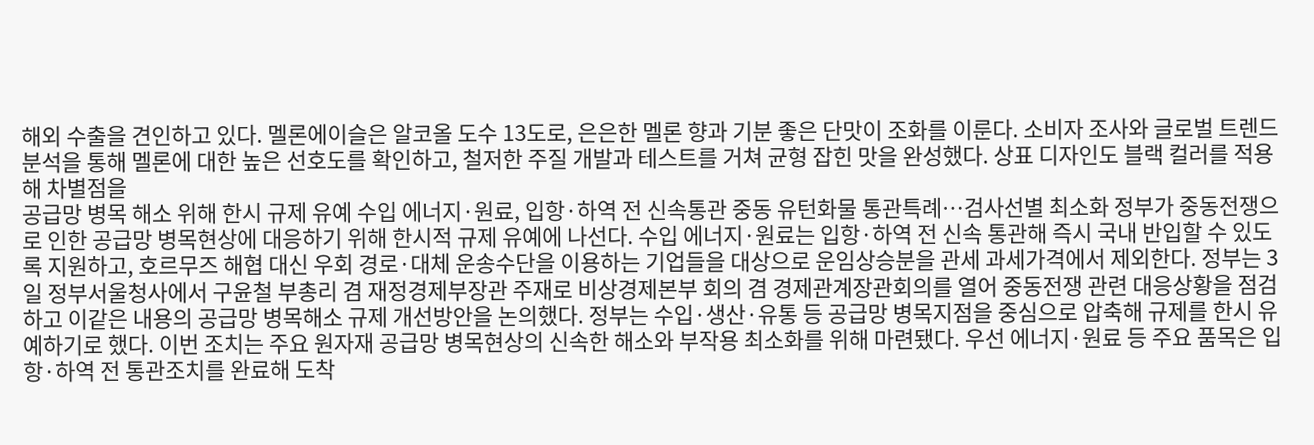해외 수출을 견인하고 있다. 멜론에이슬은 알코올 도수 13도로, 은은한 멜론 향과 기분 좋은 단맛이 조화를 이룬다. 소비자 조사와 글로벌 트렌드 분석을 통해 멜론에 대한 높은 선호도를 확인하고, 철저한 주질 개발과 테스트를 거쳐 균형 잡힌 맛을 완성했다. 상표 디자인도 블랙 컬러를 적용해 차별점을
공급망 병목 해소 위해 한시 규제 유예 수입 에너지·원료, 입항·하역 전 신속통관 중동 유턴화물 통관특례…검사선별 최소화 정부가 중동전쟁으로 인한 공급망 병목현상에 대응하기 위해 한시적 규제 유예에 나선다. 수입 에너지·원료는 입항·하역 전 신속 통관해 즉시 국내 반입할 수 있도록 지원하고, 호르무즈 해협 대신 우회 경로·대체 운송수단을 이용하는 기업들을 대상으로 운임상승분을 관세 과세가격에서 제외한다. 정부는 3일 정부서울청사에서 구윤철 부총리 겸 재정경제부장관 주재로 비상경제본부 회의 겸 경제관계장관회의를 열어 중동전쟁 관련 대응상황을 점검하고 이같은 내용의 공급망 병목해소 규제 개선방안을 논의했다. 정부는 수입·생산·유통 등 공급망 병목지점을 중심으로 압축해 규제를 한시 유예하기로 했다. 이번 조치는 주요 원자재 공급망 병목현상의 신속한 해소와 부작용 최소화를 위해 마련됐다. 우선 에너지·원료 등 주요 품목은 입항·하역 전 통관조치를 완료해 도착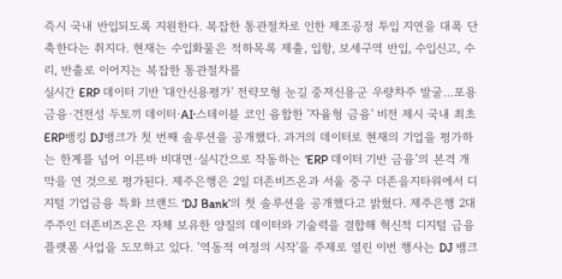즉시 국내 반입되도록 지원한다. 복잡한 통관절차로 인한 제조공정 투입 지연을 대폭 단축한다는 취지다. 현재는 수입화물은 적하목록 제출, 입항, 보세구역 반입, 수입신고, 수리, 반출로 이어지는 복잡한 통관절차를
실시간 ERP 데이터 기반 '대안신용평가' 전략모형 눈길 중저신용군 우량차주 발굴…포용금융·건전성 두토끼 데이터·AI·스테이블 코인 융합한 '자율형 금융' 비전 제시 국내 최초 ERP뱅킹 DJ뱅크가 첫 번째 솔루션을 공개했다. 과거의 데이터로 현재의 기업을 평가하는 한계를 넘어 이른바 비대면·실시간으로 작동하는 ‘ERP 데이터 기반 금융’의 본격 개막을 연 것으로 평가된다. 제주은행은 2일 더존비즈온과 서울 중구 더존을지타워에서 디지털 기업금융 특화 브랜드 ‘DJ Bank’의 첫 솔루션을 공개했다고 밝혔다. 제주은행 2대 주주인 더존비즈온은 자체 보유한 양질의 데이터와 기술력을 결합해 혁신적 디지털 금융 플랫폼 사업을 도모하고 있다. ‘역동적 여정의 시작'을 주제로 열린 이번 행사는 DJ 뱅크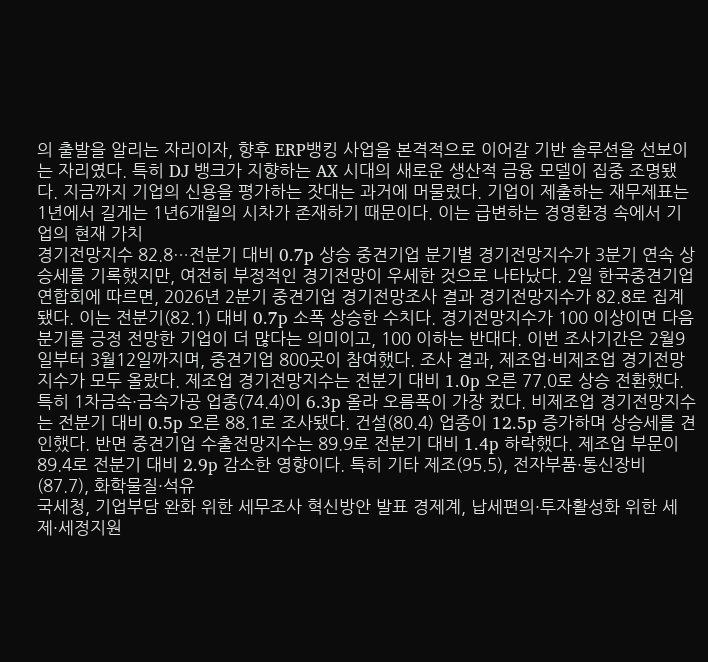의 출발을 알리는 자리이자, 향후 ERP뱅킹 사업을 본격적으로 이어갈 기반 솔루션을 선보이는 자리였다. 특히 DJ 뱅크가 지향하는 AX 시대의 새로운 생산적 금융 모델이 집중 조명됐다. 지금까지 기업의 신용을 평가하는 잣대는 과거에 머물렀다. 기업이 제출하는 재무제표는 1년에서 길게는 1년6개월의 시차가 존재하기 때문이다. 이는 급변하는 경영환경 속에서 기업의 현재 가치
경기전망지수 82.8…전분기 대비 0.7p 상승 중견기업 분기별 경기전망지수가 3분기 연속 상승세를 기록했지만, 여전히 부정적인 경기전망이 우세한 것으로 나타났다. 2일 한국중견기업연합회에 따르면, 2026년 2분기 중견기업 경기전망조사 결과 경기전망지수가 82.8로 집계됐다. 이는 전분기(82.1) 대비 0.7p 소폭 상승한 수치다. 경기전망지수가 100 이상이면 다음 분기를 긍정 전망한 기업이 더 많다는 의미이고, 100 이하는 반대다. 이번 조사기간은 2월9일부터 3월12일까지며, 중견기업 800곳이 참여했다. 조사 결과, 제조업·비제조업 경기전망지수가 모두 올랐다. 제조업 경기전망지수는 전분기 대비 1.0p 오른 77.0로 상승 전환했다. 특히 1차금속·금속가공 업종(74.4)이 6.3p 올라 오름폭이 가장 컸다. 비제조업 경기전망지수는 전분기 대비 0.5p 오른 88.1로 조사됐다. 건설(80.4) 업종이 12.5p 증가하며 상승세를 견인했다. 반면 중견기업 수출전망지수는 89.9로 전분기 대비 1.4p 하락했다. 제조업 부문이 89.4로 전분기 대비 2.9p 감소한 영향이다. 특히 기타 제조(95.5), 전자부품·통신장비(87.7), 화학물질·석유
국세청, 기업부담 완화 위한 세무조사 혁신방안 발표 경제계, 납세편의·투자활성화 위한 세제·세정지원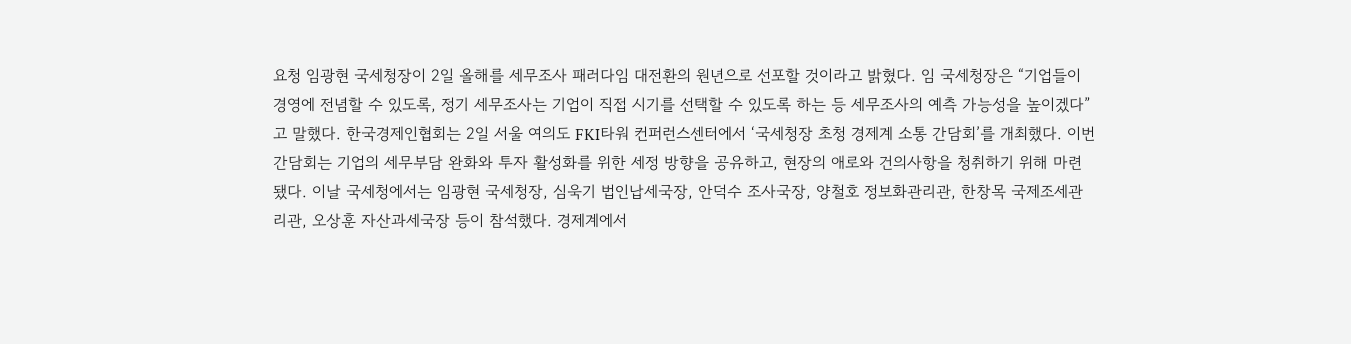요청 임광현 국세청장이 2일 올해를 세무조사 패러다임 대전환의 원년으로 선포할 것이라고 밝혔다. 임 국세청장은 “기업들이 경영에 전념할 수 있도록, 정기 세무조사는 기업이 직접 시기를 선택할 수 있도록 하는 등 세무조사의 예측 가능성을 높이겠다”고 말했다. 한국경제인협회는 2일 서울 여의도 FKI타워 컨퍼런스센터에서 ‘국세청장 초청 경제계 소통 간담회’를 개최했다. 이번 간담회는 기업의 세무부담 완화와 투자 활성화를 위한 세정 방향을 공유하고, 현장의 애로와 건의사항을 청취하기 위해 마련됐다. 이날 국세청에서는 임광현 국세청장, 심욱기 법인납세국장, 안덕수 조사국장, 양철호 정보화관리관, 한창목 국제조세관리관, 오상훈 자산과세국장 등이 참석했다. 경제계에서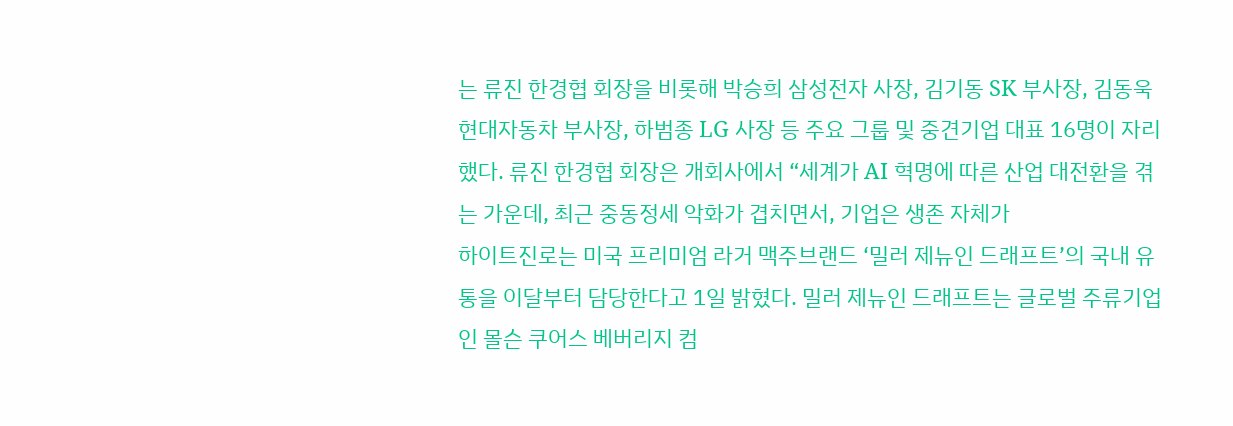는 류진 한경협 회장을 비롯해 박승희 삼성전자 사장, 김기동 SK 부사장, 김동욱 현대자동차 부사장, 하범종 LG 사장 등 주요 그룹 및 중견기업 대표 16명이 자리했다. 류진 한경협 회장은 개회사에서 “세계가 AI 혁명에 따른 산업 대전환을 겪는 가운데, 최근 중동정세 악화가 겹치면서, 기업은 생존 자체가
하이트진로는 미국 프리미엄 라거 맥주브랜드 ‘밀러 제뉴인 드래프트’의 국내 유통을 이달부터 담당한다고 1일 밝혔다. 밀러 제뉴인 드래프트는 글로벌 주류기업인 몰슨 쿠어스 베버리지 컴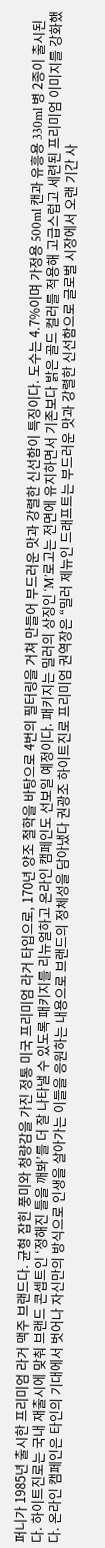퍼니가 1985년 출시한 프리미엄 라거 맥주 브랜드다. 균형 잡힌 풍미와 청량감을 가진 정통 미국 프리미엄 라거 타입으로, 170년 양조 철학을 바탕으로 4번의 필터링을 거쳐 만들어 부드러운 맛과 강렬한 신선함이 특징이다. 도수는 4.7%이며 가정용 500ml 캔과 유흥용 330ml 병 2종이 출시된다. 하이트진로는 국내 재출시에 맞춰 브랜드 콘셉트인 ‘정해진 틀을 깨봐’를 더 잘 나타낼 수 있도록 패키지를 리뉴얼하고 온라인 캠페인도 선보일 예정이다. 패키지는 밀러의 상징인 ‘M’로고는 전면에 유지하면서 기존보다 밝은 골드 컬러를 적용해 고급스럽고 세련된 프리미엄 이미지를 강화했다. 온라인 캠페인은 타인의 기대에서 벗어나 자신만의 방식으로 인생을 살아가는 이들을 응원하는 내용으로 브랜드의 정체성을 담아냈다 권광조 하이트진로 프리미엄 권역장은 “밀러 제뉴인 드래프트는 부드러운 맛과 강렬한 신선함으로 글로벌 시장에서 오랜 기간 사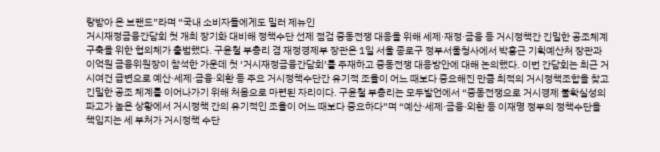랑받아 온 브랜드”라며 “국내 소비자들에게도 밀러 제뉴인
거시재정금융간담회 첫 개최 장기화 대비해 정책수단 선제 점검 중동전쟁 대응을 위해 세제·재정·금융 등 거시정책간 긴밀한 공조체계 구축을 위한 협의체가 출범했다. 구윤철 부총리 겸 재정경제부 장관은 1일 서울 종로구 정부서울청사에서 박홍근 기획예산처 장관과 이억원 금융위원장이 참석한 가운데 첫 ‘거시재정금융간담회’를 주재하고 중동전쟁 대응방안에 대해 논의했다. 이번 간담회는 최근 거시여건 급변으로 예산·세제·금융·외환 등 주요 거시정책수단간 유기적 조율이 어느 때보다 중요해진 만큼 최적의 거시정책조합을 찾고 긴밀한 공조 체계를 이어나가기 위해 처음으로 마련된 자리이다. 구윤철 부총리는 모두발언에서 “중동전쟁으로 거시경제 불확실성의 파고가 높은 상황에서 거시정책 간의 유기적인 조율이 어느 때보다 중요하다”며 “예산·세제·금융·외환 등 이재명 정부의 정책수단을 책임지는 세 부처가 거시정책 수단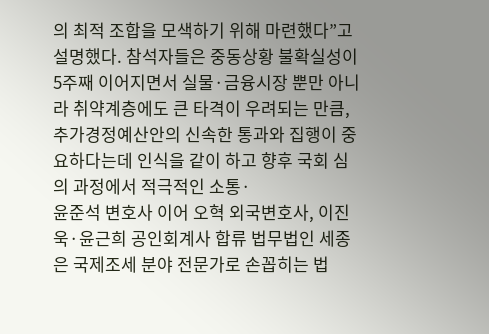의 최적 조합을 모색하기 위해 마련했다”고 설명했다. 참석자들은 중동상황 불확실성이 5주째 이어지면서 실물·금융시장 뿐만 아니라 취약계층에도 큰 타격이 우려되는 만큼, 추가경정예산안의 신속한 통과와 집행이 중요하다는데 인식을 같이 하고 향후 국회 심의 과정에서 적극적인 소통·
윤준석 변호사 이어 오혁 외국변호사, 이진욱·윤근희 공인회계사 합류 법무법인 세종은 국제조세 분야 전문가로 손꼽히는 법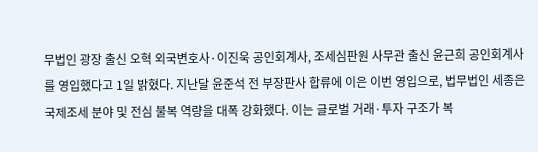무법인 광장 출신 오혁 외국변호사·이진욱 공인회계사, 조세심판원 사무관 출신 윤근희 공인회계사를 영입했다고 1일 밝혔다. 지난달 윤준석 전 부장판사 합류에 이은 이번 영입으로, 법무법인 세종은 국제조세 분야 및 전심 불복 역량을 대폭 강화했다. 이는 글로벌 거래·투자 구조가 복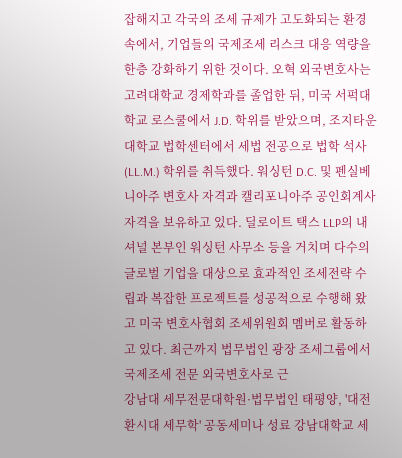잡해지고 각국의 조세 규제가 고도화되는 환경 속에서, 기업들의 국제조세 리스크 대응 역량을 한층 강화하기 위한 것이다. 오혁 외국변호사는 고려대학교 경제학과를 졸업한 뒤, 미국 서퍽대학교 로스쿨에서 J.D. 학위를 받았으며, 조지타운 대학교 법학센터에서 세법 전공으로 법학 석사(LL.M.) 학위를 취득했다. 워싱턴 D.C. 및 펜실베니아주 변호사 자격과 캘리포니아주 공인회계사 자격을 보유하고 있다. 딜로이트 택스 LLP의 내셔널 본부인 워싱턴 사무소 등을 거치며 다수의 글로벌 기업을 대상으로 효과적인 조세전략 수립과 복잡한 프로젝트를 성공적으로 수행해 왔고 미국 변호사협회 조세위원회 멤버로 활동하고 있다. 최근까지 법무법인 광장 조세그룹에서 국제조세 전문 외국변호사로 근
강남대 세무전문대학원·법무법인 태평양, '대전환시대 세무학' 공동세미나 성료 강남대학교 세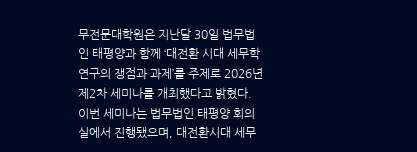무전문대학원은 지난달 30일 법무법인 태평양과 함께 ‘대전환 시대 세무학 연구의 쟁점과 과제’를 주제로 2026년 제2차 세미나를 개최했다고 밝혔다. 이번 세미나는 법무법인 태평양 회의실에서 진행됐으며, 대전환시대 세무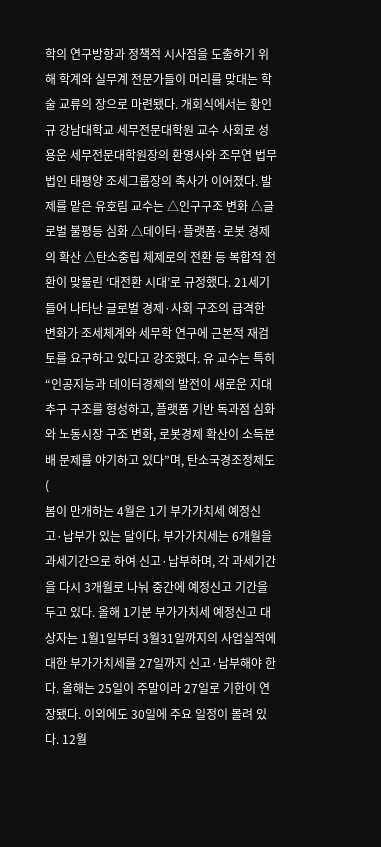학의 연구방향과 정책적 시사점을 도출하기 위해 학계와 실무계 전문가들이 머리를 맞대는 학술 교류의 장으로 마련됐다. 개회식에서는 황인규 강남대학교 세무전문대학원 교수 사회로 성용운 세무전문대학원장의 환영사와 조무연 법무법인 태평양 조세그룹장의 축사가 이어졌다. 발제를 맡은 유호림 교수는 △인구구조 변화 △글로벌 불평등 심화 △데이터·플랫폼·로봇 경제의 확산 △탄소중립 체제로의 전환 등 복합적 전환이 맞물린 ‘대전환 시대’로 규정했다. 21세기 들어 나타난 글로벌 경제·사회 구조의 급격한 변화가 조세체계와 세무학 연구에 근본적 재검토를 요구하고 있다고 강조했다. 유 교수는 특히 “인공지능과 데이터경제의 발전이 새로운 지대추구 구조를 형성하고, 플랫폼 기반 독과점 심화와 노동시장 구조 변화, 로봇경제 확산이 소득분배 문제를 야기하고 있다”며, 탄소국경조정제도(
봄이 만개하는 4월은 1기 부가가치세 예정신고·납부가 있는 달이다. 부가가치세는 6개월을 과세기간으로 하여 신고·납부하며, 각 과세기간을 다시 3개월로 나눠 중간에 예정신고 기간을 두고 있다. 올해 1기분 부가가치세 예정신고 대상자는 1월1일부터 3월31일까지의 사업실적에 대한 부가가치세를 27일까지 신고·납부해야 한다. 올해는 25일이 주말이라 27일로 기한이 연장됐다. 이외에도 30일에 주요 일정이 몰려 있다. 12월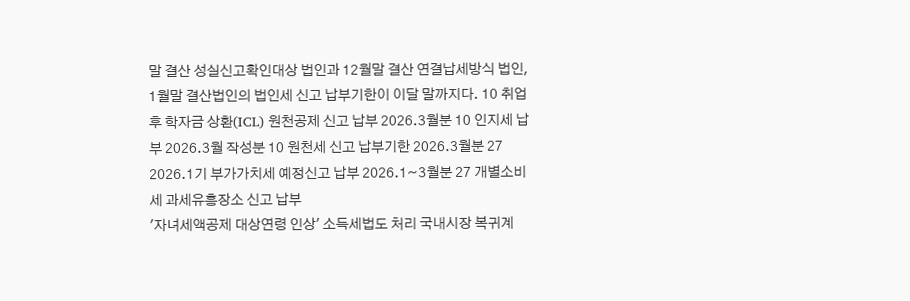말 결산 성실신고확인대상 법인과 12월말 결산 연결납세방식 법인, 1월말 결산법인의 법인세 신고 납부기한이 이달 말까지다. 10 취업 후 학자금 상환(ICL) 원천공제 신고 납부 2026.3월분 10 인지세 납부 2026.3월 작성분 10 원천세 신고 납부기한 2026.3월분 27 2026.1기 부가가치세 예정신고 납부 2026.1~3월분 27 개별소비세 과세유흥장소 신고 납부
'자녀세액공제 대상연령 인상' 소득세법도 처리 국내시장 복귀계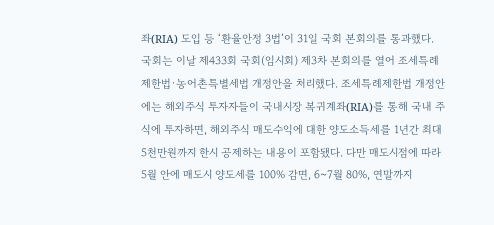좌(RIA) 도입 등 ‘환율안정 3법’이 31일 국회 본회의를 통과했다. 국회는 이날 제433회 국회(임시회) 제3차 본회의를 열어 조세특례제한법·농어촌특별세법 개정안을 처리했다. 조세특례제한법 개정안에는 해외주식 투자자들이 국내시장 복귀계좌(RIA)를 통해 국내 주식에 투자하면, 해외주식 매도수익에 대한 양도소득세를 1년간 최대 5천만원까지 한시 공제하는 내용이 포함됐다. 다만 매도시점에 따라 5월 안에 매도시 양도세를 100% 감면, 6~7월 80%, 연말까지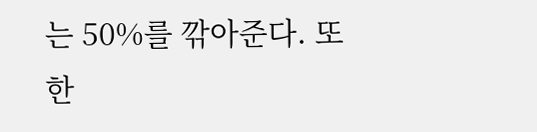는 50%를 깎아준다. 또한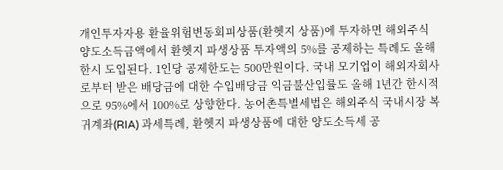개인투자자용 환율위험변동회피상품(환헷지 상품)에 투자하면 해외주식 양도소득금액에서 환헷지 파생상품 투자액의 5%를 공제하는 특례도 올해 한시 도입된다. 1인당 공제한도는 500만원이다. 국내 모기업이 해외자회사로부터 받은 배당금에 대한 수입배당금 익금불산입률도 올해 1년간 한시적으로 95%에서 100%로 상향한다. 농어촌특별세법은 해외주식 국내시장 복귀계좌(RIA) 과세특례, 환헷지 파생상품에 대한 양도소득세 공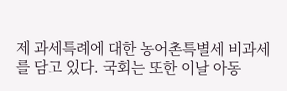제 과세특례에 대한 농어촌특별세 비과세를 담고 있다. 국회는 또한 이날 아동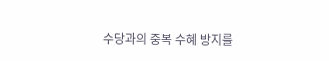수당과의 중복 수혜 방지를